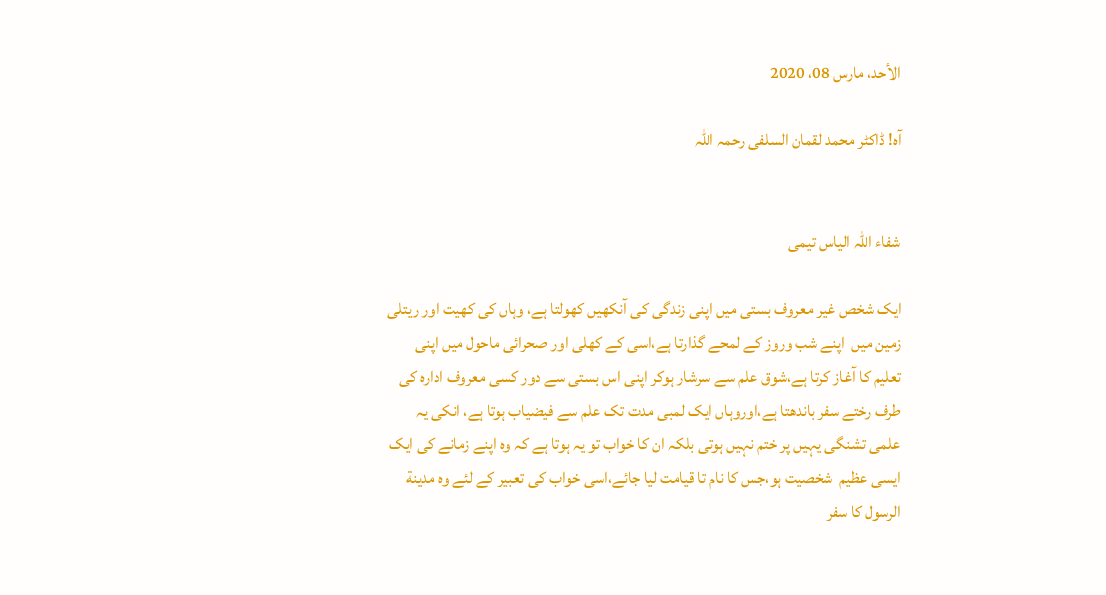الأحد، مارس 08، 2020

آہ! ڈاکٹر محمد لقمان السلفی رحمہ اللہ


شفاء اللہ الیاس تیمی

ایک شخص غیر معروف بستی میں اپنی زندگی کی آنکھیں کھولتا ہے، وہاں کی کھیت اور ریتلی زمین میں  اپنے شب وروز کے لمحے گذارتا ہے،اسی کے کھلی اور صحرائی ماحول میں اپنی تعلیم کا آغاز کرتا ہے،شوق علم سے سرشار ہوکر اپنی اس بستی سے دور کسی معروف ادارہ کی طرف رختے سفر باندھتا ہے،اوروہاں ایک لمبی مدت تک علم سے فیضیاب ہوتا ہے، انکی یہ علمی تشنگی یہیں پر ختم نہیں ہوتی بلکہ ان کا خواب تو یہ ہوتا ہے کہ وہ اپنے زمانے کی ایک ایسی عظیم  شخصیت ہو،جس کا نام تا قیامت لیا جائے،اسی خواب کی تعبیر کے لئے وہ مدینة الرسول کا سفر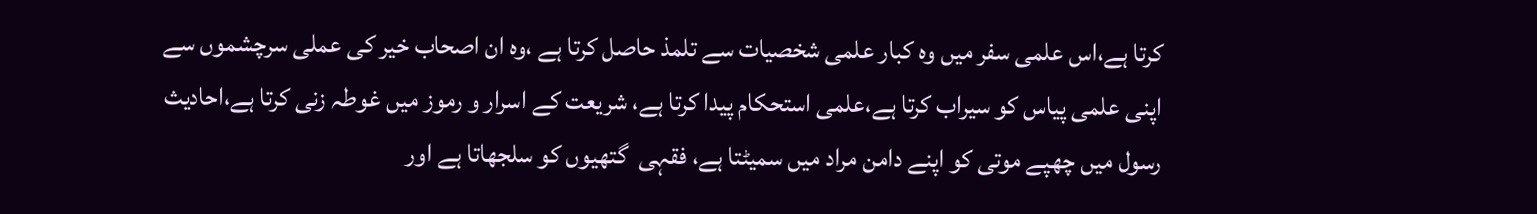کرتا ہے،اس علمی سفر میں وہ کبار علمی شخصیات سے تلمذ حاصل کرتا ہے ،وہ ان اصحاب خیر کی عملی سرچشموں سے اپنی علمی پیاس کو سیراب کرتا ہے،علمی استحکام پیدا کرتا ہے، شریعت کے اسرار و رموز میں غوطہ زنی کرتا ہے،احادیث رسول میں چھپے موتی کو اپنے دامن مراد میں سمیٹتا ہے، فقہی  گتھیوں کو سلجھاتا ہے اور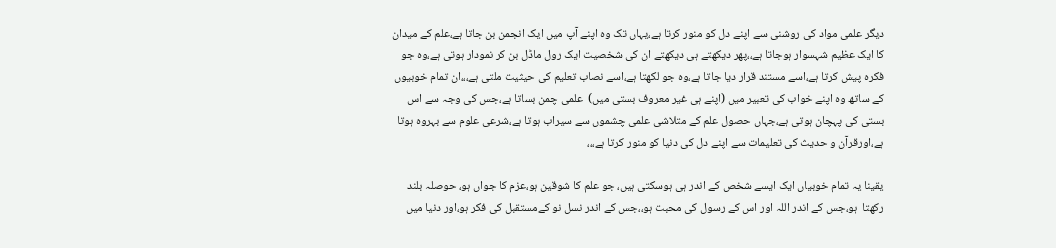دیگر علمی مواد کی روشنی سے اپنے دل کو منور کرتا ہے،یہاں تک وہ اپنے آپ میں ایک انجمن بن جاتا ہے،علم کے میدان کا ایک عظیم شہسوار ہوجاتا ہے،،پھر دیکھتے ہی دیکھتے ان کی شخصیت ایک رول ماڈل بن کر نمودار ہوتی ہے،وہ جو فکرہ پیش کرتا ہے،اسے مستند قرار دیا جاتا ہے،وہ جو لکھتا ہے،اسے نصاب تعلیم کی حیثیت ملتی ہے،،،ان تمام خوبیوں کے ساتھ وہ اپنے خواب کی تعبیر میں (اپنے ہی غیر معروف بستی میں)  علمی چمن بساتا ہے،جس کی وجہ سے اس بستی کی پہچان ہوتی ہے،جہاں حصول علم کے متلاشی علمی چشموں سے سیراب ہوتا ہے،شرعی علوم سے بہروہ ہوتا ہے،اورقرآن و حدیث کی تعلیمات سے اپنے دل کی دنیا کو منور کرتا ہے،،،

یقینا یہ تمام خوبیاں ایک ایسے شخص کے اندر ہی ہوسکتی ہیں، جو علم کا شوقین ہو،عزم کا جواں ہو، حوصلہ بلند رکھتا  ہو،جس کے اندر اللہ اور اس کے رسول کی محبت ہو،،جس کے اندر نسل نو کےمستقبل کی فکر ہو،اور دنیا میں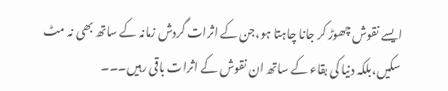ایسے نقوش چھوڑ کر جانا چاہتا ہو،جن کے اثرات گردش زمانہ کے ساتھ بھی نہ مٹ سکیں،بلکہ دنیا کی بقاء کے ساتھ ان نقوش کے اثرات باقی رہیں۔۔۔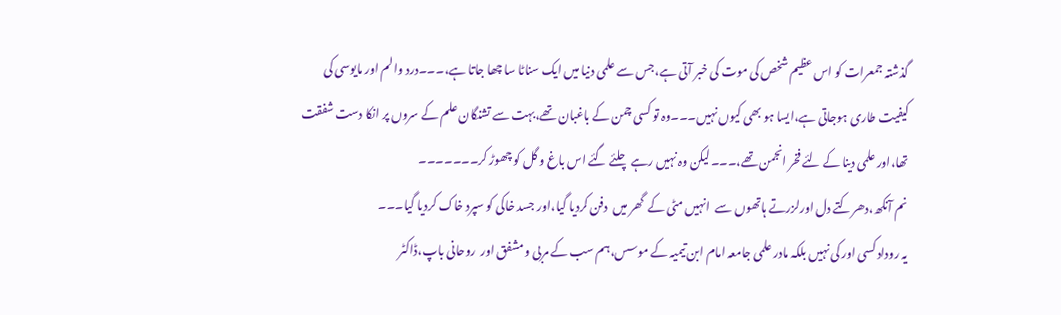گذشتہ جمعرات کو اس عظیم شخص کی موت کی خبر آتی ہے،جس سے علمی دنیا میں ایک سناٹا سا چھا جاتا ہے،۔۔۔درد والم اور مایوسی کی کیفیت طاری ہوجاتی ہے،ایسا ہو بھی کیوں نہیں۔۔۔وہ تو کسی چمن کے باغبان تھے،بہت سے تشنگان علم کے سروں پر انکا دست شفقت تھا،اور علمی دینا کے لئے فخر انجمن تھے،۔۔۔لیکن وہ نہیں رہے چلئے گئے اس باغ و گل کو چھوڑ کر۔۔۔۔۔۔۔
نم آنکھ،دھرکتے دل اورلزرتے ہاتھوں سے  انہیں مٹی کے  گھر میں  دفن کردیا گیا،اور جسد خاکی کو سپرد خاک کردیا گیا۔۔۔
یہ روداد کسی اور کی نہیں بلکہ مادر علمی جامعہ امام ابن تیمیہ کے موسس،ہم سب کے مربی ومشفق اور  روحانی باپ،ڈاکٹر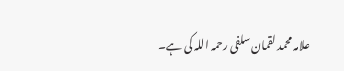علامہ محمد لقمان سلفی رحمہ اللہ کی ہے۔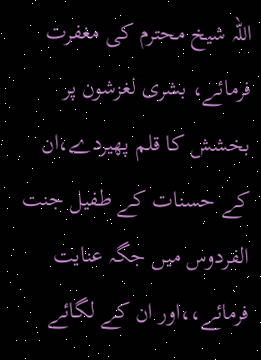اللہ شیخ محترم کی مغفرت فرمائے، بشری لغزشون پر بخشش کا قلم پھیردے،ان کے حسنات کے طفیل جنت الفردوس میں جگہ عنایت فرمائے،،اور ان کے لگائے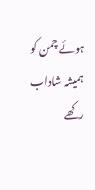ہوئے چمن کو ہمیشہ شاداب رکھے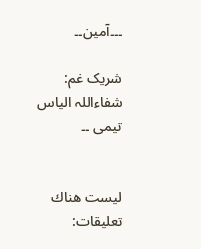۔۔۔آمین۔۔

شریک غم: شفاءاللہ الیاس تیمی ۔۔


ليست هناك تعليقات: